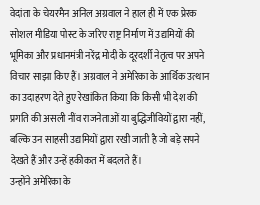वेदांता के चेयरमैन अनिल अग्रवाल ने हाल ही में एक प्रेरक सोशल मीडिया पोस्ट के जरिए राष्ट्र निर्माण में उद्यमियों की भूमिका और प्रधानमंत्री नरेंद्र मोदी के दूरदर्शी नेतृत्व पर अपने विचार साझा किए हैं। अग्रवाल ने अमेरिका के आर्थिक उत्थान का उदाहरण देते हुए रेखांकित किया कि किसी भी देश की प्रगति की असली नींव राजनेताओं या बुद्धिजीवियों द्वारा नहीं, बल्कि उन साहसी उद्यमियों द्वारा रखी जाती है जो बड़े सपने देखते हैं और उन्हें हकीकत में बदलते हैं।
उन्होंने अमेरिका के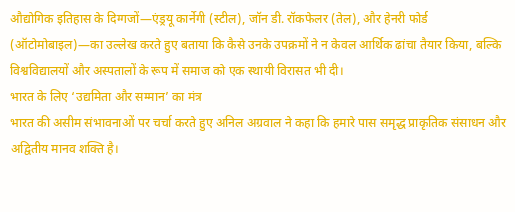औद्योगिक इतिहास के दिग्गजों—एंड्रयू कार्नेगी (स्टील), जॉन डी. रॉकफेलर (तेल), और हेनरी फोर्ड (ऑटोमोबाइल)—का उल्लेख करते हुए बताया कि कैसे उनके उपक्रमों ने न केवल आर्थिक ढांचा तैयार किया, बल्कि विश्वविद्यालयों और अस्पतालों के रूप में समाज को एक स्थायी विरासत भी दी।
भारत के लिए ‘उद्यमिता और सम्मान’ का मंत्र
भारत की असीम संभावनाओं पर चर्चा करते हुए अनिल अग्रवाल ने कहा कि हमारे पास समृद्ध प्राकृतिक संसाधन और अद्वितीय मानव शक्ति है।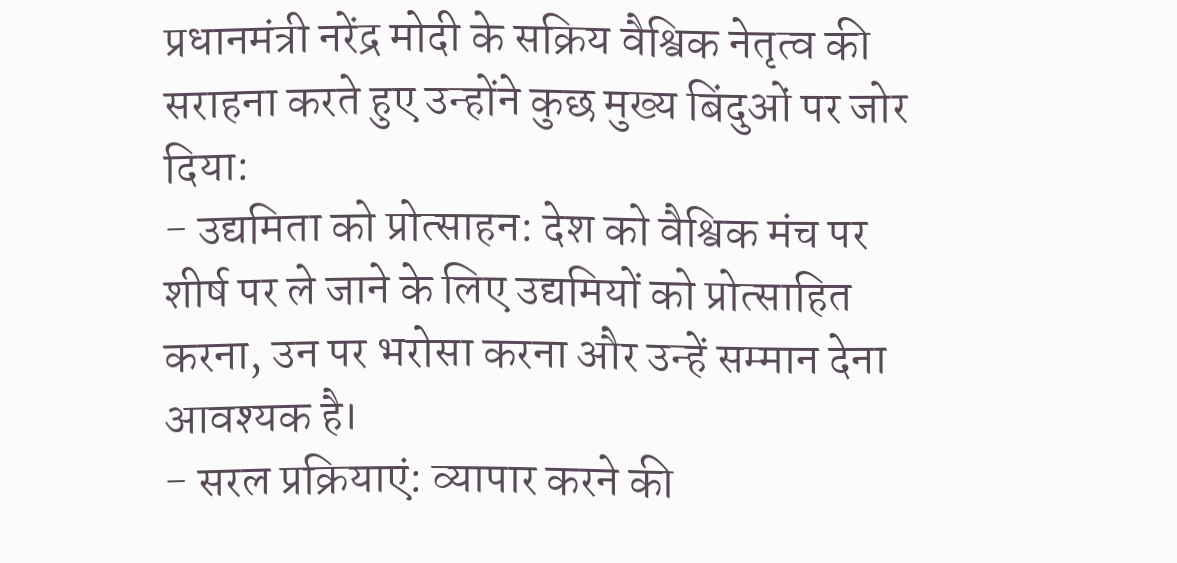प्रधानमंत्री नरेंद्र मोदी के सक्रिय वैश्विक नेतृत्व की सराहना करते हुए उन्होंने कुछ मुख्य बिंदुओं पर जोर दिया:
- उद्यमिता को प्रोत्साहन: देश को वैश्विक मंच पर शीर्ष पर ले जाने के लिए उद्यमियों को प्रोत्साहित करना, उन पर भरोसा करना और उन्हें सम्मान देना आवश्यक है।
- सरल प्रक्रियाएं: व्यापार करने की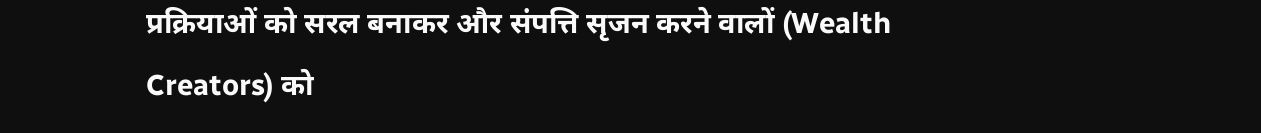प्रक्रियाओं को सरल बनाकर और संपत्ति सृजन करने वालों (Wealth Creators) को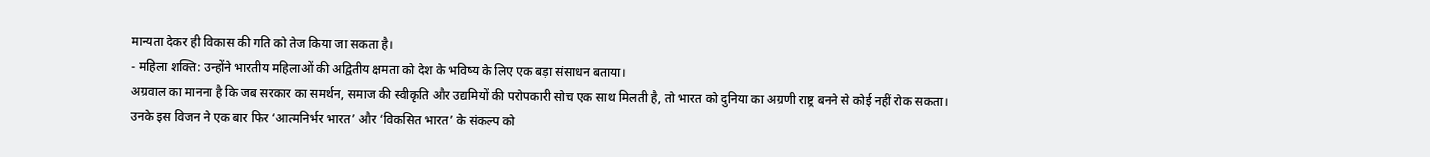मान्यता देकर ही विकास की गति को तेज किया जा सकता है।
- महिला शक्ति: उन्होंने भारतीय महिलाओं की अद्वितीय क्षमता को देश के भविष्य के लिए एक बड़ा संसाधन बताया।
अग्रवाल का मानना है कि जब सरकार का समर्थन, समाज की स्वीकृति और उद्यमियों की परोपकारी सोच एक साथ मिलती है, तो भारत को दुनिया का अग्रणी राष्ट्र बनने से कोई नहीं रोक सकता। उनके इस विजन ने एक बार फिर ‘आत्मनिर्भर भारत’ और ‘विकसित भारत’ के संकल्प को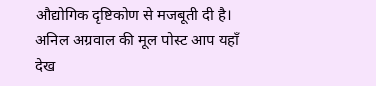औद्योगिक दृष्टिकोण से मजबूती दी है।
अनिल अग्रवाल की मूल पोस्ट आप यहाँ देख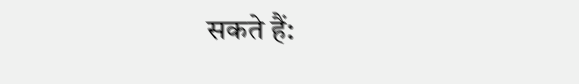सकते हैं: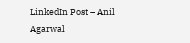LinkedIn Post – Anil Agarwal